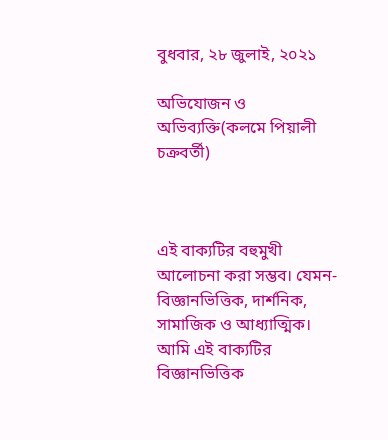বুধবার, ২৮ জুলাই, ২০২১

অভিযোজন ও অভিব্যক্তি(কলমে পিয়ালী চক্রবর্তী)



এই বাক্যটির বহুমুখী আলোচনা করা সম্ভব। যেমন- বিজ্ঞানভিত্তিক, দার্শনিক, সামাজিক ও আধ্যাত্মিক। আমি এই বাক্যটির বিজ্ঞানভিত্তিক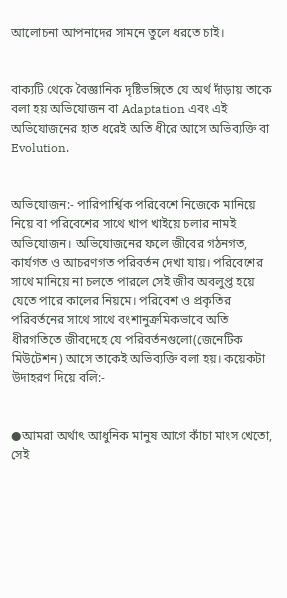আলোচনা আপনাদের সামনে তুলে ধরতে চাই।


বাক্যটি থেকে বৈজ্ঞানিক দৃষ্টিভঙ্গিতে যে অর্থ দাঁড়ায় তাকে বলা হয় অভিযোজন বা Adaptation এবং এই অভিযোজনের হাত ধরেই অতি ধীরে আসে অভিব্যক্তি বা Evolution.


অভিযোজন:- পারিপার্শ্বিক পরিবেশে নিজেকে মানিয়ে নিয়ে বা পরিবেশের সাথে খাপ খাইয়ে চলার নামই অভিযোজন। অভিযোজনের ফলে জীবের গঠনগত, কার্যগত ও আচরণগত পরিবর্তন দেখা যায়। পরিবেশের সাথে মানিয়ে না চলতে পারলে সেই জীব অবলুপ্ত হয়ে যেতে পারে কালের নিয়মে। পরিবেশ ও প্রকৃতির পরিবর্তনের সাথে সাথে বংশানুক্রমিকভাবে অতি ধীরগতিতে জীবদেহে যে পরিবর্তনগুলো(জেনেটিক মিউটেশন) আসে তাকেই অভিব্যক্তি বলা হয়। কয়েকটা উদাহরণ দিয়ে বলি:-


●আমরা অর্থাৎ আধুনিক মানুষ আগে কাঁচা মাংস খেতো, সেই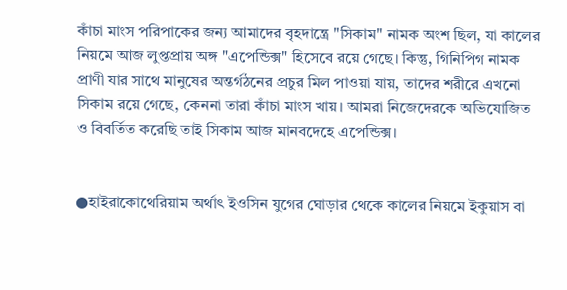কাঁচা মাংস পরিপাকের জন্য আমাদের বৃহদান্ত্রে "সিকাম" নামক অংশ ছিল, যা কালের নিয়মে আজ লুপ্তপ্রায় অঙ্গ "এপেন্ডিক্স" হিসেবে রয়ে গেছে। কিন্তু, গিনিপিগ নামক প্রাণী যার সাথে মানুষের অন্তর্গঠনের প্রচুর মিল পাওয়া যায়, তাদের শরীরে এখনো সিকাম রয়ে গেছে, কেননা তারা কাঁচা মাংস খায়। আমরা নিজেদেরকে অভিযোজিত ও বিবর্তিত করেছি তাই সিকাম আজ মানবদেহে এপেন্ডিক্স।


●হাইরাকোথেরিয়াম অর্থাৎ ইওসিন যুগের ঘোড়ার থেকে কালের নিয়মে ইকুয়াস বা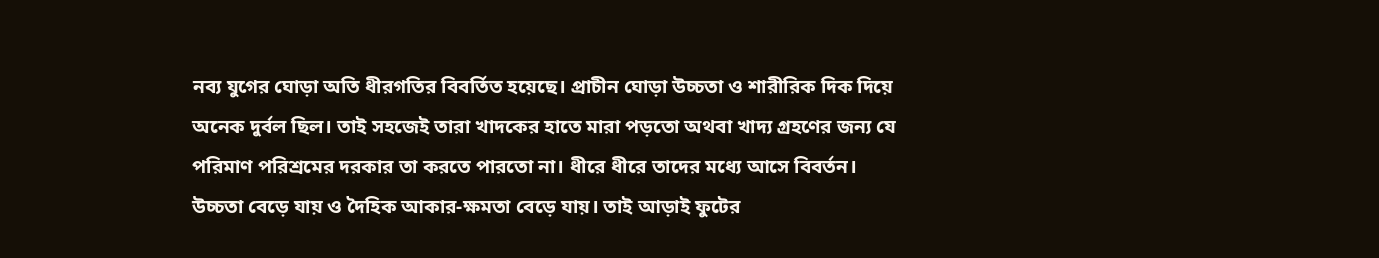নব্য যুগের ঘোড়া অতি ধীরগতির বিবর্তিত হয়েছে। প্রাচীন ঘোড়া উচ্চতা ও শারীরিক দিক দিয়ে অনেক দুর্বল ছিল। তাই সহজেই তারা খাদকের হাতে মারা পড়তো অথবা খাদ্য গ্রহণের জন্য যে পরিমাণ পরিশ্রমের দরকার তা করতে পারতো না। ধীরে ধীরে তাদের মধ্যে আসে বিবর্তন। উচ্চতা বেড়ে যায় ও দৈহিক আকার-ক্ষমতা বেড়ে যায়। তাই আড়াই ফুটের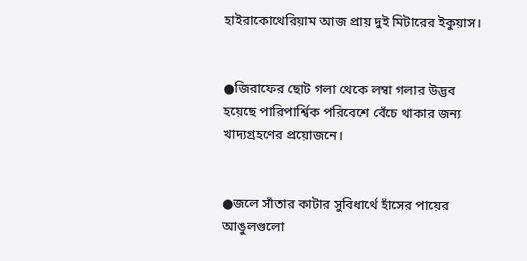হাইরাকোথেরিয়াম আজ প্রায় দুই মিটারের ইকুয়াস।


●জিরাফের ছোট গলা থেকে লম্বা গলার উদ্ভব হয়েছে পারিপার্শ্বিক পরিবেশে বেঁচে থাকার জন্য খাদ্যগ্রহণের প্রয়োজনে।


●জলে সাঁতার কাটার সুবিধার্থে হাঁসের পায়ের আঙুলগুলো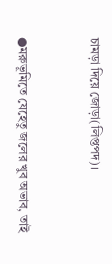চামড়া দিয়ে জোড়া(লিপ্তপদ)।


●মরুভূমিতে যেহেতু জলের খুব অভাব, তাই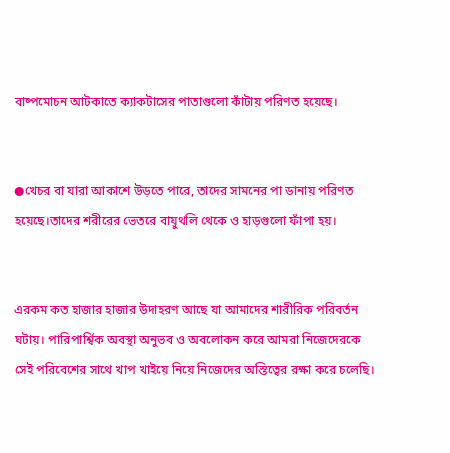বাষ্পমোচন আটকাতে ক্যাকটাসের পাতাগুলো কাঁটায় পরিণত হয়েছে।


●খেচর বা যারা আকাশে উড়তে পারে, তাদের সামনের পা ডানায় পরিণত হয়েছে।তাদের শরীরের ভেতরে বায়ুথলি থেকে ও হাড়গুলো ফাঁপা হয়।


এরকম কত হাজার হাজার উদাহরণ আছে যা আমাদের শারীরিক পরিবর্তন ঘটায়। পারিপার্শ্বিক অবস্থা অনুভব ও অবলোকন করে আমরা নিজেদেরকে সেই পরিবেশের সাথে খাপ খাইয়ে নিয়ে নিজেদের অস্তিত্বের রক্ষা করে চলেছি।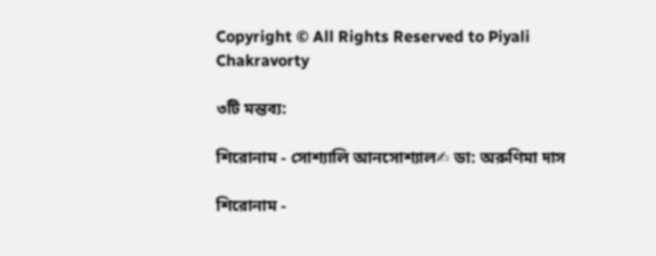Copyright © All Rights Reserved to Piyali Chakravorty

৩টি মন্তব্য:

শিরোনাম - সোশ্যালি আনসোশ্যাল✍ ডা: অরুণিমা দাস

শিরোনাম -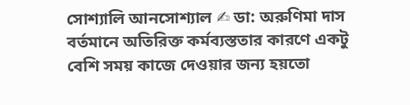সোশ্যালি আনসোশ্যাল ✍ ডা: অরুণিমা দাস বর্তমানে অতিরিক্ত কর্মব্যস্ততার কারণে একটু বেশি সময় কাজে দেওয়ার জন্য হয়তো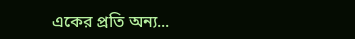একের প্রতি অন্য...